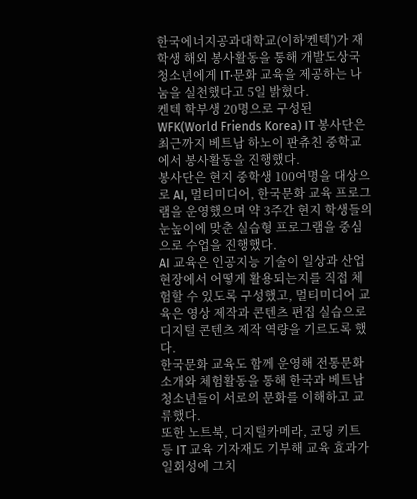한국에너지공과대학교(이하'켄텍')가 재학생 해외 봉사활동을 통해 개발도상국 청소년에게 IT·문화 교육을 제공하는 나눔을 실천했다고 5일 밝혔다.
켄텍 학부생 20명으로 구성된 WFK(World Friends Korea) IT 봉사단은 최근까지 베트남 하노이 판츄친 중학교에서 봉사활동을 진행했다.
봉사단은 현지 중학생 100여명을 대상으로 AI, 멀티미디어, 한국문화 교육 프로그램을 운영했으며 약 3주간 현지 학생들의 눈높이에 맞춘 실습형 프로그램을 중심으로 수업을 진행했다.
AI 교육은 인공지능 기술이 일상과 산업 현장에서 어떻게 활용되는지를 직접 체험할 수 있도록 구성했고, 멀티미디어 교육은 영상 제작과 콘텐츠 편집 실습으로 디지털 콘텐츠 제작 역량을 기르도록 했다.
한국문화 교육도 함께 운영해 전통문화 소개와 체험활동을 통해 한국과 베트남 청소년들이 서로의 문화를 이해하고 교류했다.
또한 노트북, 디지털카메라, 코딩 키트 등 IT 교육 기자재도 기부해 교육 효과가 일회성에 그치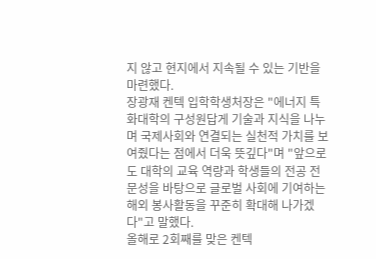지 않고 현지에서 지속될 수 있는 기반을 마련했다.
장광재 켄텍 입학학생처장은 "에너지 특화대학의 구성원답게 기술과 지식을 나누며 국제사회와 연결되는 실천적 가치를 보여줬다는 점에서 더욱 뜻깊다"며 "앞으로도 대학의 교육 역량과 학생들의 전공 전문성을 바탕으로 글로벌 사회에 기여하는 해외 봉사활동을 꾸준히 확대해 나가겠다"고 말했다.
올해로 2회째를 맞은 켄텍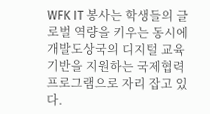WFK IT 봉사는 학생들의 글로벌 역량을 키우는 동시에 개발도상국의 디지털 교육 기반을 지원하는 국제협력 프로그램으로 자리 잡고 있다.